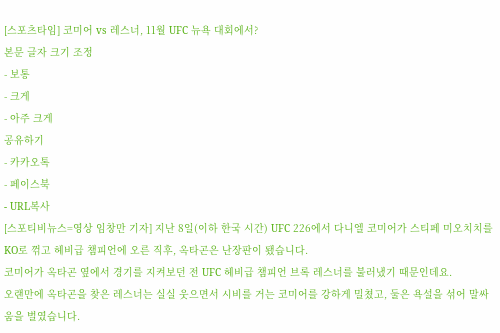[스포츠타임] 코미어 vs 레스너, 11월 UFC 뉴욕 대회에서?
본문 글자 크기 조정
- 보통
- 크게
- 아주 크게
공유하기
- 카카오톡
- 페이스북
- URL복사
[스포티비뉴스=영상 임창만 기자] 지난 8일(이하 한국 시간) UFC 226에서 다니엘 코미어가 스티페 미오치치를 KO로 꺾고 헤비급 챔피언에 오른 직후, 옥타곤은 난장판이 됐습니다.
코미어가 옥타곤 옆에서 경기를 지켜보던 전 UFC 헤비급 챔피언 브록 레스너를 불러냈기 때문인데요.
오랜만에 옥타곤을 찾은 레스너는 실실 웃으면서 시비를 거는 코미어를 강하게 밀쳤고, 둘은 욕설을 섞어 말싸움을 벌였습니다.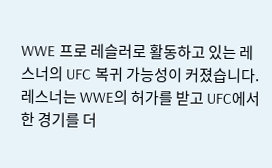WWE 프로 레슬러로 활동하고 있는 레스너의 UFC 복귀 가능성이 커졌습니다. 레스너는 WWE의 허가를 받고 UFC에서 한 경기를 더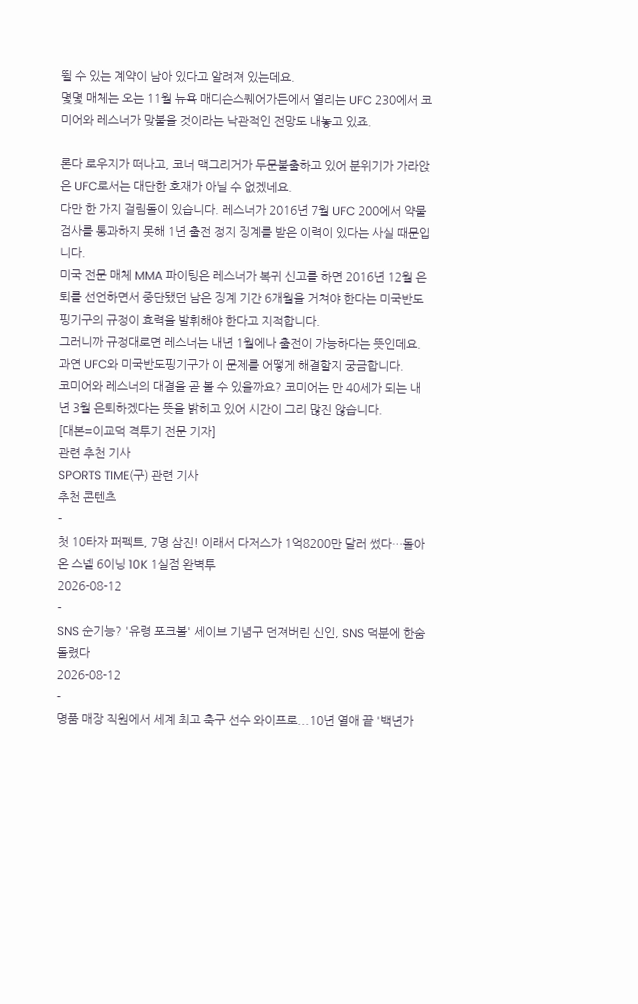뛸 수 있는 계약이 남아 있다고 알려져 있는데요.
몇몇 매체는 오는 11월 뉴욕 매디슨스퀘어가든에서 열리는 UFC 230에서 코미어와 레스너가 맞붙을 것이라는 낙관적인 전망도 내놓고 있죠.

론다 로우지가 떠나고, 코너 맥그리거가 두문불출하고 있어 분위기가 가라앉은 UFC로서는 대단한 호재가 아닐 수 없겠네요.
다만 한 가지 걸림돌이 있습니다. 레스너가 2016년 7월 UFC 200에서 약물검사를 통과하지 못해 1년 출전 정지 징계를 받은 이력이 있다는 사실 때문입니다.
미국 전문 매체 MMA 파이팅은 레스너가 복귀 신고를 하면 2016년 12월 은퇴를 선언하면서 중단됐던 남은 징계 기간 6개월을 거쳐야 한다는 미국반도핑기구의 규정이 효력을 발휘해야 한다고 지적합니다.
그러니까 규정대로면 레스너는 내년 1월에나 출전이 가능하다는 뜻인데요. 과연 UFC와 미국반도핑기구가 이 문제를 어떻게 해결할지 궁금합니다.
코미어와 레스너의 대결을 곧 볼 수 있을까요? 코미어는 만 40세가 되는 내년 3월 은퇴하겠다는 뜻을 밝히고 있어 시간이 그리 많진 않습니다.
[대본=이교덕 격투기 전문 기자]
관련 추천 기사
SPORTS TIME(구) 관련 기사
추천 콘텐츠
-
첫 10타자 퍼펙트, 7명 삼진! 이래서 다저스가 1억8200만 달러 썼다…돌아온 스넬 6이닝 10K 1실점 완벽투
2026-08-12
-
SNS 순기능? '유령 포크볼' 세이브 기념구 던져버린 신인, SNS 덕분에 한숨 돌렸다
2026-08-12
-
명품 매장 직원에서 세계 최고 축구 선수 와이프로...10년 열애 끝 '백년가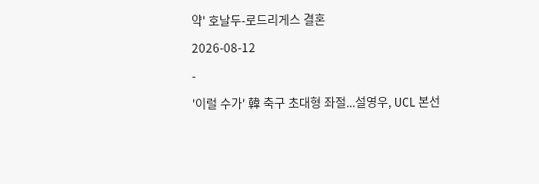약' 호날두-로드리게스 결혼
2026-08-12
-
'이럴 수가' 韓 축구 초대형 좌절...설영우, UCL 본선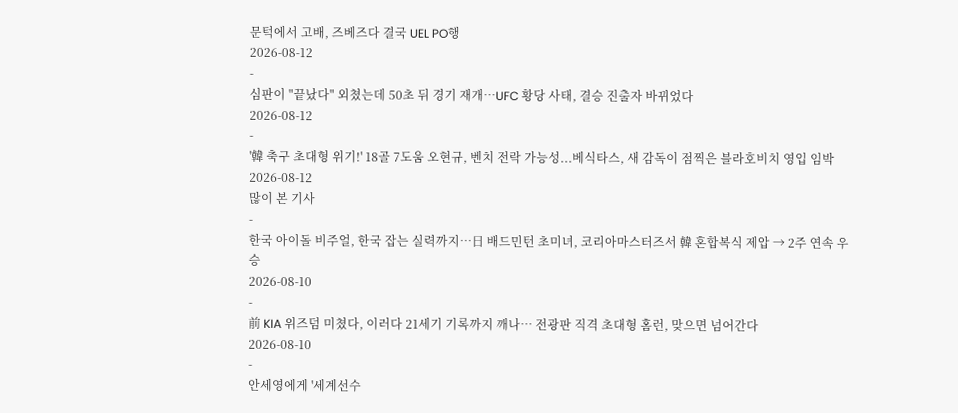문턱에서 고배, 즈베즈다 결국 UEL PO행
2026-08-12
-
심판이 "끝났다" 외쳤는데 50초 뒤 경기 재개…UFC 황당 사태, 결승 진출자 바뀌었다
2026-08-12
-
'韓 축구 초대형 위기!' 18골 7도움 오현규, 벤치 전락 가능성...베식타스, 새 감독이 점찍은 블라호비치 영입 임박
2026-08-12
많이 본 기사
-
한국 아이돌 비주얼, 한국 잡는 실력까지…日 배드민턴 초미녀, 코리아마스터즈서 韓 혼합복식 제압 → 2주 연속 우승
2026-08-10
-
前 KIA 위즈덤 미쳤다, 이러다 21세기 기록까지 깨나… 전광판 직격 초대형 홈런, 맞으면 넘어간다
2026-08-10
-
안세영에게 '세계선수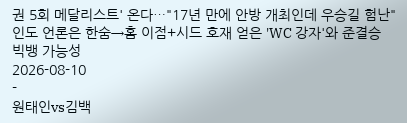권 5회 메달리스트' 온다…"17년 만에 안방 개최인데 우승길 험난" 인도 언론은 한숨→홈 이점+시드 호재 얻은 'WC 강자'와 준결승 빅뱅 가능성
2026-08-10
-
원태인vs김백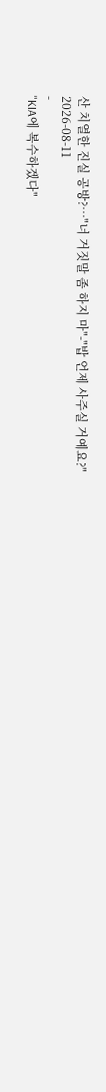산 치열한 진실 공방?…"너 거짓말 좀 하지 마"-"밥 언제 사주실 거예요?"
2026-08-11
-
"KIA에 복수하겠다"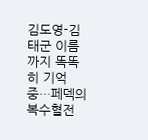김도영-김태군 이름까지 똑똑히 기억 중…페덱의 복수혈전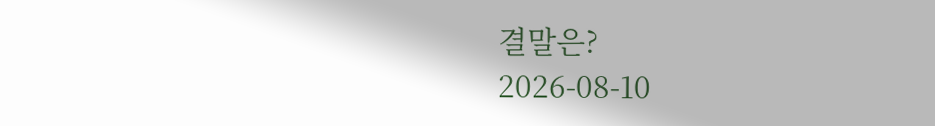결말은?
2026-08-10